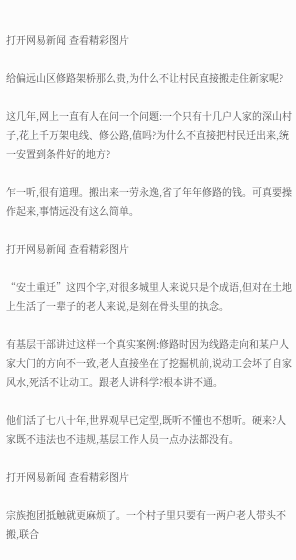打开网易新闻 查看精彩图片

给偏远山区修路架桥那么贵,为什么不让村民直接搬走住新家呢?

这几年,网上一直有人在问一个问题:一个只有十几户人家的深山村子,花上千万架电线、修公路,值吗?为什么不直接把村民迁出来,统一安置到条件好的地方?

乍一听,很有道理。搬出来一劳永逸,省了年年修路的钱。可真要操作起来,事情远没有这么简单。

打开网易新闻 查看精彩图片

“安土重迁”这四个字,对很多城里人来说只是个成语,但对在土地上生活了一辈子的老人来说,是刻在骨头里的执念。

有基层干部讲过这样一个真实案例:修路时因为线路走向和某户人家大门的方向不一致,老人直接坐在了挖掘机前,说动工会坏了自家风水,死活不让动工。跟老人讲科学?根本讲不通。

他们活了七八十年,世界观早已定型,既听不懂也不想听。硬来?人家既不违法也不违规,基层工作人员一点办法都没有。

打开网易新闻 查看精彩图片

宗族抱团抵触就更麻烦了。一个村子里只要有一两户老人带头不搬,联合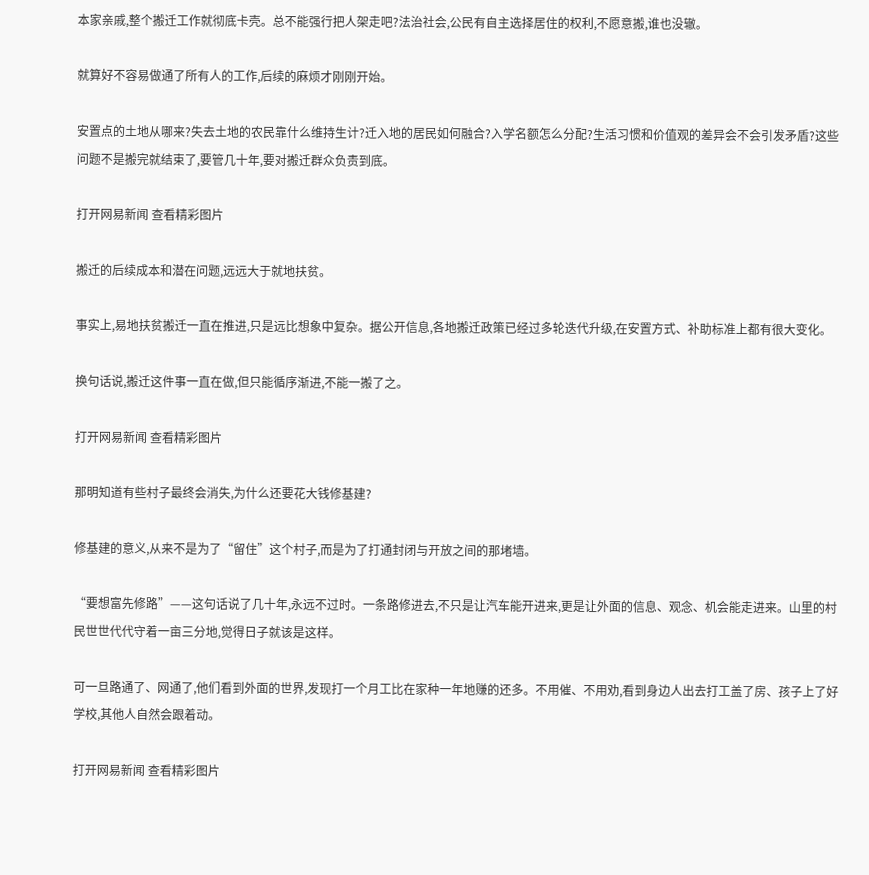本家亲戚,整个搬迁工作就彻底卡壳。总不能强行把人架走吧?法治社会,公民有自主选择居住的权利,不愿意搬,谁也没辙。

就算好不容易做通了所有人的工作,后续的麻烦才刚刚开始。

安置点的土地从哪来?失去土地的农民靠什么维持生计?迁入地的居民如何融合?入学名额怎么分配?生活习惯和价值观的差异会不会引发矛盾?这些问题不是搬完就结束了,要管几十年,要对搬迁群众负责到底。

打开网易新闻 查看精彩图片

搬迁的后续成本和潜在问题,远远大于就地扶贫。

事实上,易地扶贫搬迁一直在推进,只是远比想象中复杂。据公开信息,各地搬迁政策已经过多轮迭代升级,在安置方式、补助标准上都有很大变化。

换句话说,搬迁这件事一直在做,但只能循序渐进,不能一搬了之。

打开网易新闻 查看精彩图片

那明知道有些村子最终会消失,为什么还要花大钱修基建?

修基建的意义,从来不是为了“留住”这个村子,而是为了打通封闭与开放之间的那堵墙。

“要想富先修路”——这句话说了几十年,永远不过时。一条路修进去,不只是让汽车能开进来,更是让外面的信息、观念、机会能走进来。山里的村民世世代代守着一亩三分地,觉得日子就该是这样。

可一旦路通了、网通了,他们看到外面的世界,发现打一个月工比在家种一年地赚的还多。不用催、不用劝,看到身边人出去打工盖了房、孩子上了好学校,其他人自然会跟着动。

打开网易新闻 查看精彩图片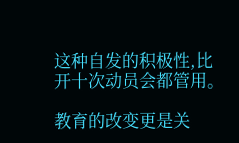这种自发的积极性,比开十次动员会都管用。

教育的改变更是关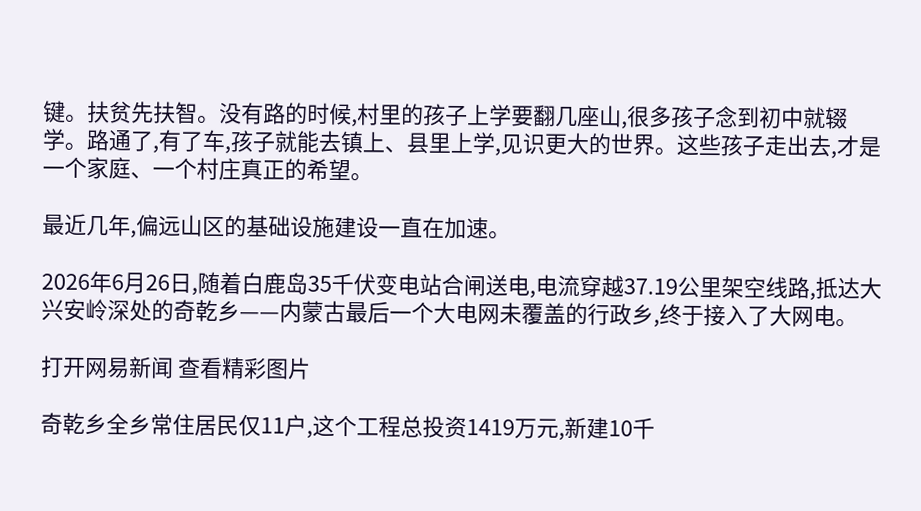键。扶贫先扶智。没有路的时候,村里的孩子上学要翻几座山,很多孩子念到初中就辍学。路通了,有了车,孩子就能去镇上、县里上学,见识更大的世界。这些孩子走出去,才是一个家庭、一个村庄真正的希望。

最近几年,偏远山区的基础设施建设一直在加速。

2026年6月26日,随着白鹿岛35千伏变电站合闸送电,电流穿越37.19公里架空线路,抵达大兴安岭深处的奇乾乡——内蒙古最后一个大电网未覆盖的行政乡,终于接入了大网电。

打开网易新闻 查看精彩图片

奇乾乡全乡常住居民仅11户,这个工程总投资1419万元,新建10千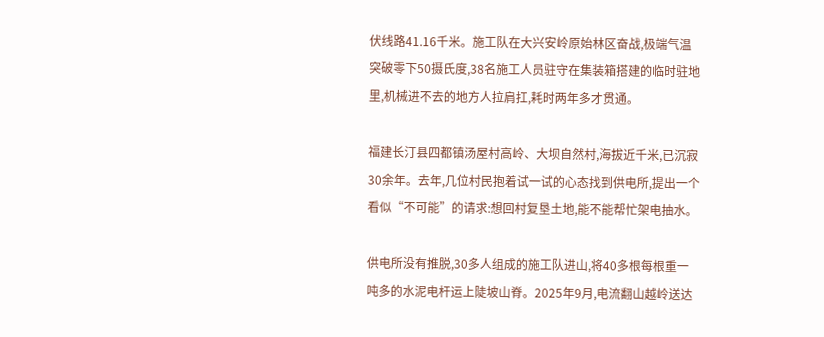伏线路41.16千米。施工队在大兴安岭原始林区奋战,极端气温突破零下50摄氏度,38名施工人员驻守在集装箱搭建的临时驻地里,机械进不去的地方人拉肩扛,耗时两年多才贯通。

福建长汀县四都镇汤屋村高岭、大坝自然村,海拔近千米,已沉寂30余年。去年,几位村民抱着试一试的心态找到供电所,提出一个看似“不可能”的请求:想回村复垦土地,能不能帮忙架电抽水。

供电所没有推脱,30多人组成的施工队进山,将40多根每根重一吨多的水泥电杆运上陡坡山脊。2025年9月,电流翻山越岭送达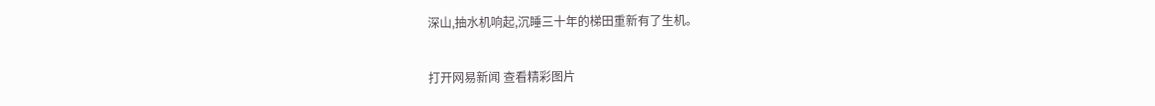深山,抽水机响起,沉睡三十年的梯田重新有了生机。

打开网易新闻 查看精彩图片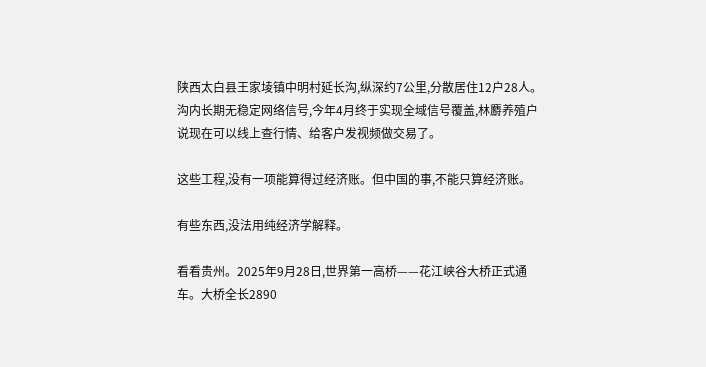陕西太白县王家堎镇中明村延长沟,纵深约7公里,分散居住12户28人。沟内长期无稳定网络信号,今年4月终于实现全域信号覆盖,林麝养殖户说现在可以线上查行情、给客户发视频做交易了。

这些工程,没有一项能算得过经济账。但中国的事,不能只算经济账。

有些东西,没法用纯经济学解释。

看看贵州。2025年9月28日,世界第一高桥——花江峡谷大桥正式通车。大桥全长2890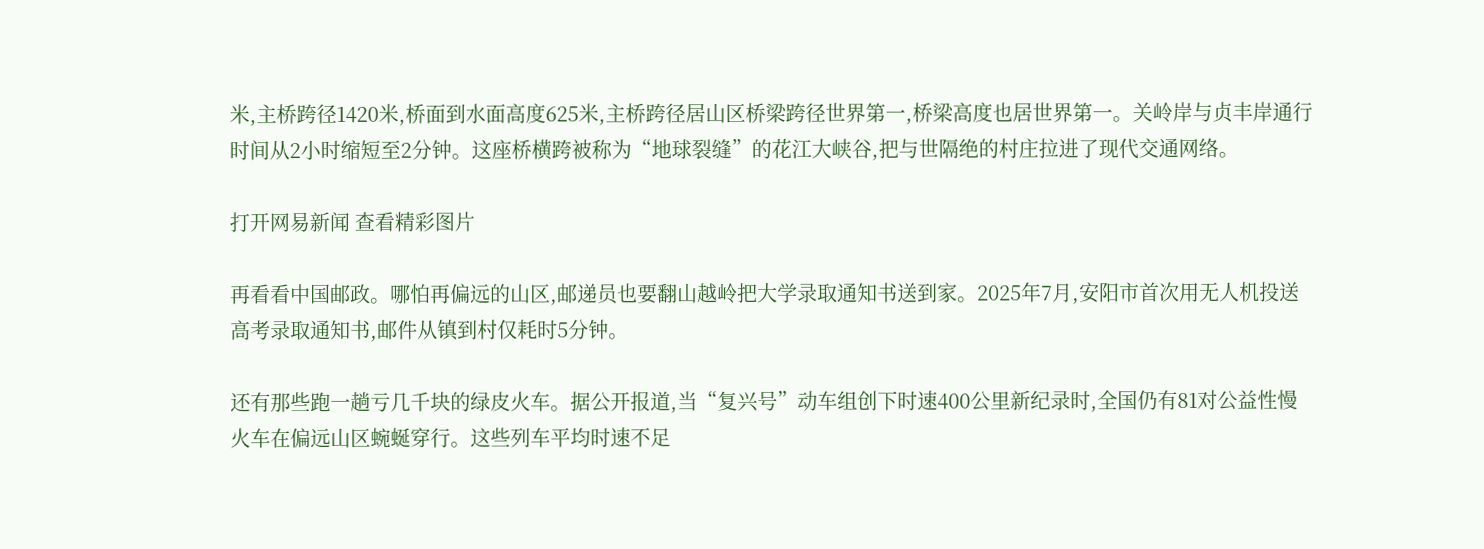米,主桥跨径1420米,桥面到水面高度625米,主桥跨径居山区桥梁跨径世界第一,桥梁高度也居世界第一。关岭岸与贞丰岸通行时间从2小时缩短至2分钟。这座桥横跨被称为“地球裂缝”的花江大峡谷,把与世隔绝的村庄拉进了现代交通网络。

打开网易新闻 查看精彩图片

再看看中国邮政。哪怕再偏远的山区,邮递员也要翻山越岭把大学录取通知书送到家。2025年7月,安阳市首次用无人机投送高考录取通知书,邮件从镇到村仅耗时5分钟。

还有那些跑一趟亏几千块的绿皮火车。据公开报道,当“复兴号”动车组创下时速400公里新纪录时,全国仍有81对公益性慢火车在偏远山区蜿蜒穿行。这些列车平均时速不足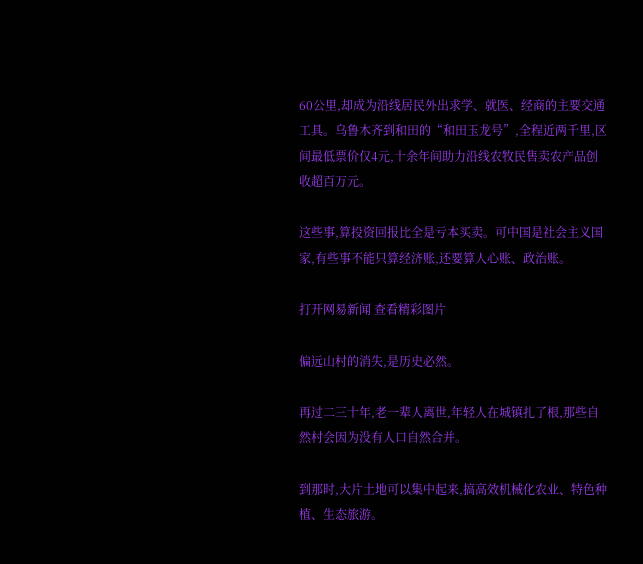60公里,却成为沿线居民外出求学、就医、经商的主要交通工具。乌鲁木齐到和田的“和田玉龙号”,全程近两千里,区间最低票价仅4元,十余年间助力沿线农牧民售卖农产品创收超百万元。

这些事,算投资回报比全是亏本买卖。可中国是社会主义国家,有些事不能只算经济账,还要算人心账、政治账。

打开网易新闻 查看精彩图片

偏远山村的消失,是历史必然。

再过二三十年,老一辈人离世,年轻人在城镇扎了根,那些自然村会因为没有人口自然合并。

到那时,大片土地可以集中起来,搞高效机械化农业、特色种植、生态旅游。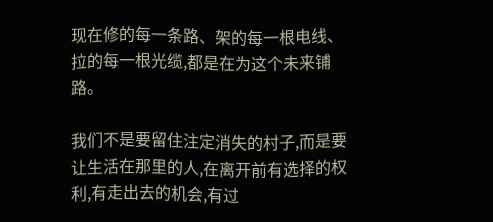现在修的每一条路、架的每一根电线、拉的每一根光缆,都是在为这个未来铺路。

我们不是要留住注定消失的村子,而是要让生活在那里的人,在离开前有选择的权利,有走出去的机会,有过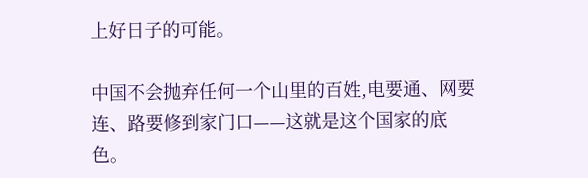上好日子的可能。

中国不会抛弃任何一个山里的百姓,电要通、网要连、路要修到家门口——这就是这个国家的底色。